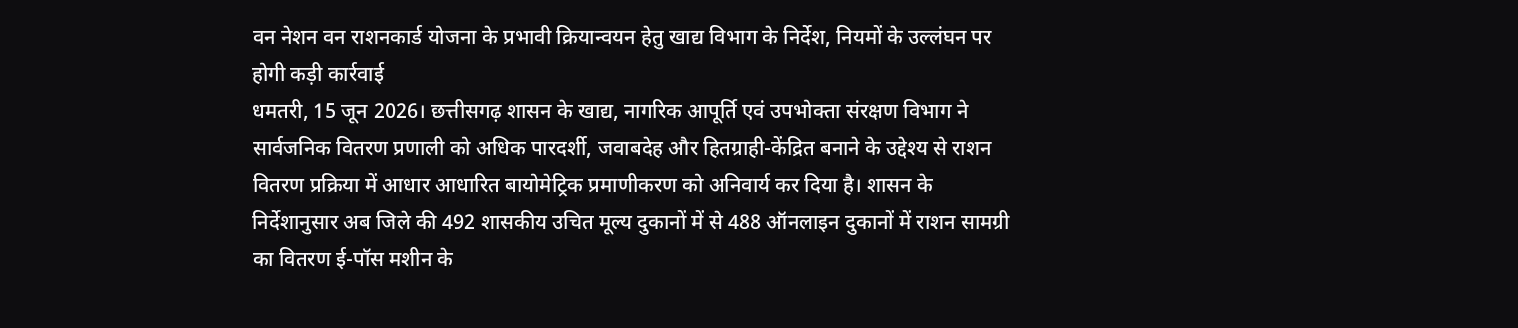वन नेशन वन राशनकार्ड योजना के प्रभावी क्रियान्वयन हेतु खाद्य विभाग के निर्देश, नियमों के उल्लंघन पर होगी कड़ी कार्रवाई
धमतरी, 15 जून 2026। छत्तीसगढ़ शासन के खाद्य, नागरिक आपूर्ति एवं उपभोक्ता संरक्षण विभाग ने सार्वजनिक वितरण प्रणाली को अधिक पारदर्शी, जवाबदेह और हितग्राही-केंद्रित बनाने के उद्देश्य से राशन वितरण प्रक्रिया में आधार आधारित बायोमेट्रिक प्रमाणीकरण को अनिवार्य कर दिया है। शासन के निर्देशानुसार अब जिले की 492 शासकीय उचित मूल्य दुकानों में से 488 ऑनलाइन दुकानों में राशन सामग्री का वितरण ई-पॉस मशीन के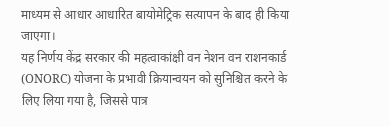माध्यम से आधार आधारित बायोमेट्रिक सत्यापन के बाद ही किया जाएगा।
यह निर्णय केंद्र सरकार की महत्वाकांक्षी वन नेशन वन राशनकार्ड (ONORC) योजना के प्रभावी क्रियान्वयन को सुनिश्चित करने के लिए लिया गया है, जिससे पात्र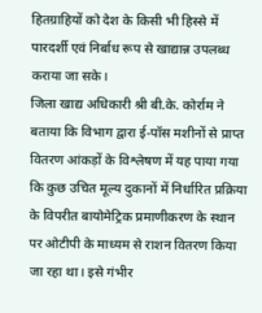हितग्राहियों को देश के किसी भी हिस्से में पारदर्शी एवं निर्बाध रूप से खाद्यान्न उपलब्ध कराया जा सके।
जिला खाद्य अधिकारी श्री बी.के. कोर्राम ने बताया कि विभाग द्वारा ई-पॉस मशीनों से प्राप्त वितरण आंकड़ों के विश्लेषण में यह पाया गया कि कुछ उचित मूल्य दुकानों में निर्धारित प्रक्रिया के विपरीत बायोमेट्रिक प्रमाणीकरण के स्थान पर ओटीपी के माध्यम से राशन वितरण किया जा रहा था। इसे गंभीर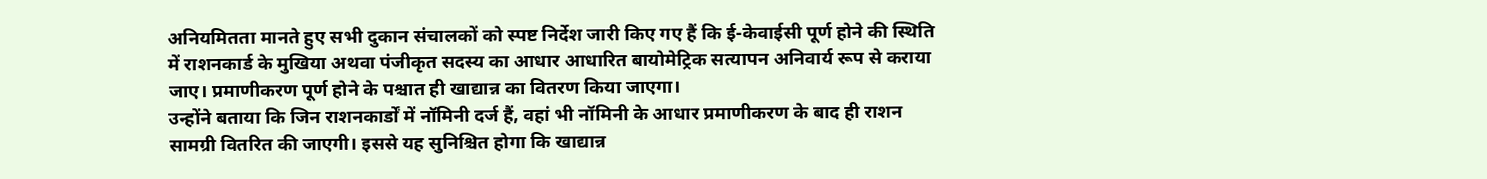अनियमितता मानते हुए सभी दुकान संचालकों को स्पष्ट निर्देश जारी किए गए हैं कि ई-केवाईसी पूर्ण होने की स्थिति में राशनकार्ड के मुखिया अथवा पंजीकृत सदस्य का आधार आधारित बायोमेट्रिक सत्यापन अनिवार्य रूप से कराया जाए। प्रमाणीकरण पूर्ण होने के पश्चात ही खाद्यान्न का वितरण किया जाएगा।
उन्होंने बताया कि जिन राशनकार्डों में नॉमिनी दर्ज हैं, वहां भी नॉमिनी के आधार प्रमाणीकरण के बाद ही राशन सामग्री वितरित की जाएगी। इससे यह सुनिश्चित होगा कि खाद्यान्न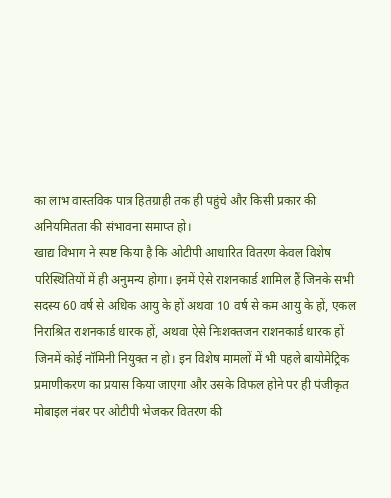का लाभ वास्तविक पात्र हितग्राही तक ही पहुंचे और किसी प्रकार की अनियमितता की संभावना समाप्त हो।
खाद्य विभाग ने स्पष्ट किया है कि ओटीपी आधारित वितरण केवल विशेष परिस्थितियों में ही अनुमन्य होगा। इनमें ऐसे राशनकार्ड शामिल हैं जिनके सभी सदस्य 60 वर्ष से अधिक आयु के हों अथवा 10 वर्ष से कम आयु के हों, एकल निराश्रित राशनकार्ड धारक हों, अथवा ऐसे निःशक्तजन राशनकार्ड धारक हों जिनमें कोई नॉमिनी नियुक्त न हो। इन विशेष मामलों में भी पहले बायोमेट्रिक प्रमाणीकरण का प्रयास किया जाएगा और उसके विफल होने पर ही पंजीकृत मोबाइल नंबर पर ओटीपी भेजकर वितरण की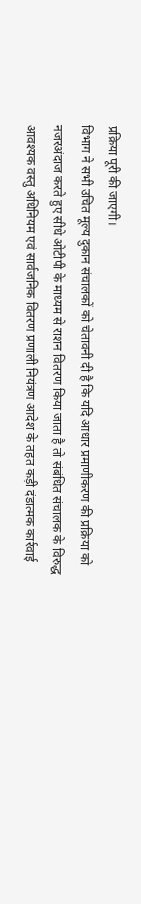प्रक्रिया पूरी की जाएगी।
विभाग ने सभी उचित मूल्य दुकान संचालकों को चेतावनी दी है कि यदि आधार प्रमाणीकरण की प्रक्रिया को नजरअंदाज करते हुए सीधे ओटीपी के माध्यम से राशन वितरण किया जाता है तो संबंधित संचालक के विरुद्ध आवश्यक वस्तु अधिनियम एवं सार्वजनिक वितरण प्रणाली नियंत्रण आदेश के तहत कड़ी दंडात्मक कार्रवाई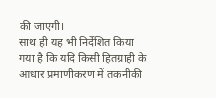की जाएगी।
साथ ही यह भी निर्देशित किया गया है कि यदि किसी हितग्राही के आधार प्रमाणीकरण में तकनीकी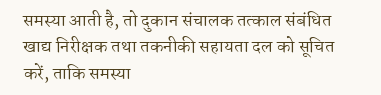समस्या आती है, तो दुकान संचालक तत्काल संबंधित खाद्य निरीक्षक तथा तकनीकी सहायता दल को सूचित करें, ताकि समस्या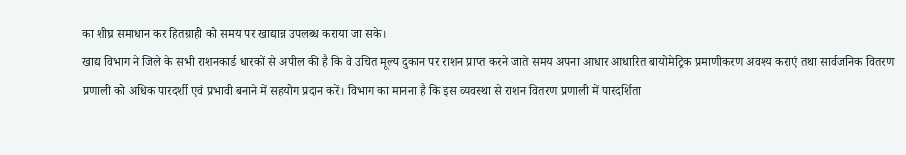का शीघ्र समाधान कर हितग्राही को समय पर खाद्यान्न उपलब्ध कराया जा सके।
खाद्य विभाग ने जिले के सभी राशनकार्ड धारकों से अपील की है कि वे उचित मूल्य दुकान पर राशन प्राप्त करने जाते समय अपना आधार आधारित बायोमेट्रिक प्रमाणीकरण अवश्य कराएं तथा सार्वजनिक वितरण प्रणाली को अधिक पारदर्शी एवं प्रभावी बनाने में सहयोग प्रदान करें। विभाग का मानना है कि इस व्यवस्था से राशन वितरण प्रणाली में पारदर्शिता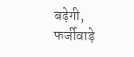बढ़ेगी, फर्जीवाड़े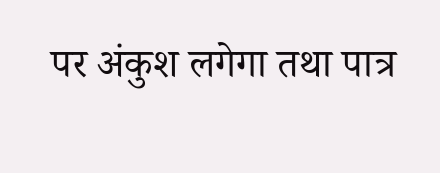पर अंकुश लगेगा तथा पात्र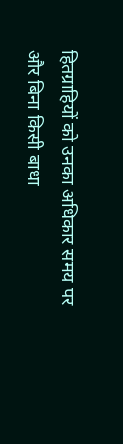हितग्राहियों को उनका अधिकार समय पर और बिना किसी बाधा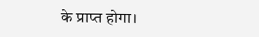के प्राप्त होगा।